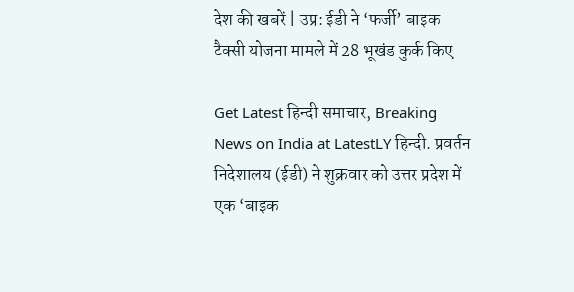देश की खबरें | उप्र: ईडी ने ‘फर्जी’ बाइक टैक्सी योजना मामले में 28 भूखंड कुर्क किए

Get Latest हिन्दी समाचार, Breaking News on India at LatestLY हिन्दी. प्रवर्तन निदेशालय (ईडी) ने शुक्रवार को उत्तर प्रदेश में एक ‘बाइक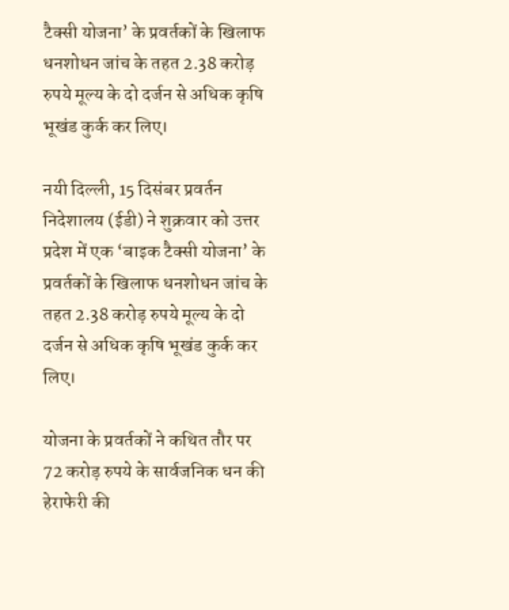टैक्सी योजना’ के प्रवर्तकों के खिलाफ धनशोधन जांच के तहत 2.38 करोड़ रुपये मूल्य के दो दर्जन से अधिक कृषि भूखंड कुर्क कर लिए।

नयी दिल्ली, 15 दिसंबर प्रवर्तन निदेशालय (ईडी) ने शुक्रवार को उत्तर प्रदेश में एक ‘बाइक टैक्सी योजना’ के प्रवर्तकों के खिलाफ धनशोधन जांच के तहत 2.38 करोड़ रुपये मूल्य के दो दर्जन से अधिक कृषि भूखंड कुर्क कर लिए।

योजना के प्रवर्तकों ने कथित तौर पर 72 करोड़ रुपये के सार्वजनिक धन की हेराफेरी की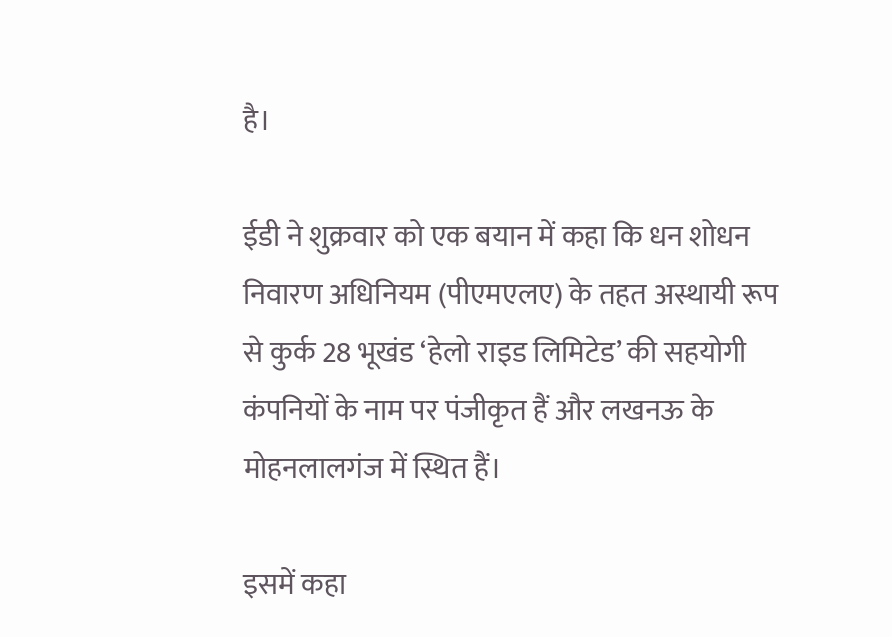है।

ईडी ने शुक्रवार को एक बयान में कहा कि धन शोधन निवारण अधिनियम (पीएमएलए) के तहत अस्थायी रूप से कुर्क 28 भूखंड ‘हेलो राइड लिमिटेड’ की सहयोगी कंपनियों के नाम पर पंजीकृत हैं और लखनऊ के मोहनलालगंज में स्थित हैं।

इसमें कहा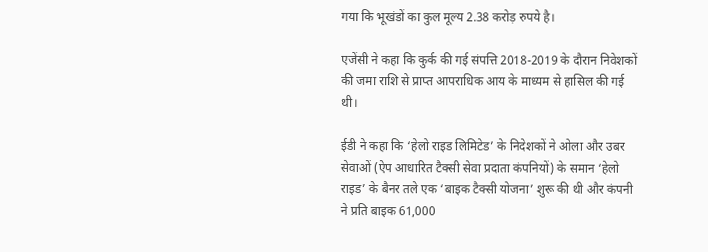गया कि भूखंडों का कुल मूल्य 2.38 करोड़ रुपये है।

एजेंसी ने कहा कि कुर्क की गई संपत्ति 2018-2019 के दौरान निवेशकों की जमा राशि से प्राप्त आपराधिक आय के माध्यम से हासिल की गई थी।

ईडी ने कहा कि ‘हेलो राइड लिमिटेड’ के निदेशकों ने ओला और उबर सेवाओं (ऐप आधारित टैक्सी सेवा प्रदाता कंपनियों) के समान ‘हेलो राइड’ के बैनर तले एक ‘बाइक टैक्सी योजना’ शुरू की थी और कंपनी ने प्रति बाइक 61,000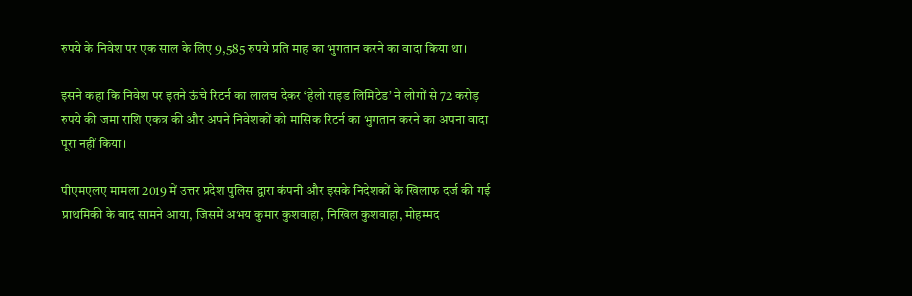रुपये के निवेश पर एक साल के लिए 9,585 रुपये प्रति माह का भुगतान करने का वादा किया था।

इसने कहा कि निवेश पर इतने ऊंचे रिटर्न का लालच देकर ‘हेलो राइड लिमिटेड’ ने लोगों से 72 करोड़ रुपये की जमा राशि एकत्र की और अपने निवेशकों को मासिक रिटर्न का भुगतान करने का अपना वादा पूरा नहीं किया।

पीएमएलए मामला 2019 में उत्तर प्रदेश पुलिस द्वारा कंपनी और इसके निदेशकों के खिलाफ दर्ज की गई प्राथमिकी के बाद सामने आया, जिसमें अभय कुमार कुशवाहा, निखिल कुशवाहा, मोहम्मद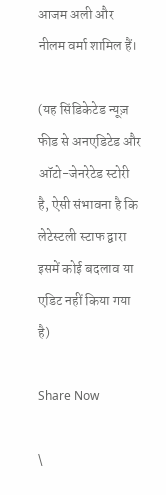आजम अली और नीलम वर्मा शामिल हैं।

(यह सिंडिकेटेड न्यूज़ फीड से अनएडिटेड और ऑटो-जेनरेटेड स्टोरी है, ऐसी संभावना है कि लेटेस्टली स्टाफ द्वारा इसमें कोई बदलाव या एडिट नहीं किया गया है)

Share Now

\